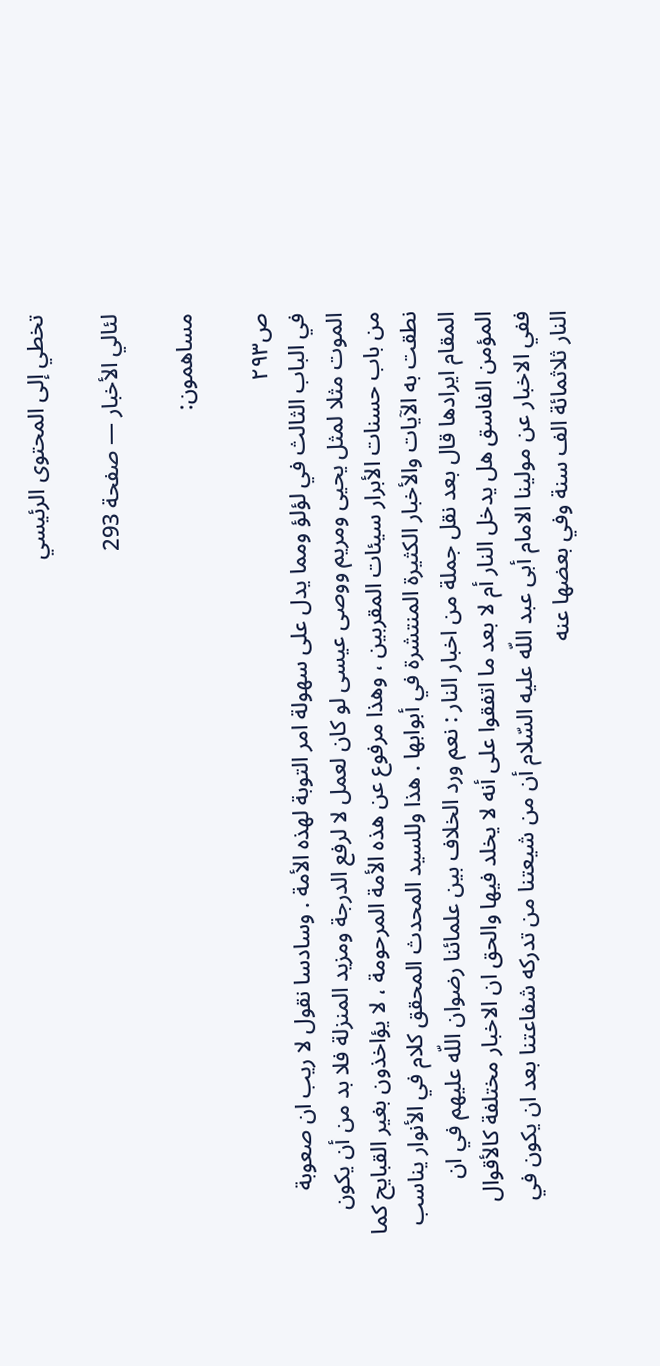تخطي إلى المحتوى الرئيسي

لئالي الأخبار — صفحة 293

مساهمون:

ص٢٩٣
في الباب الثالث في لؤلؤ ومما يدل على سهولة امر التوبة لهذه الأمة . وسادسا نقول لا ريب ان صعوبة الموت مثلا لمثل يحيى ومريم ووصى عيسى لو كان لعمل لا لرفع الدرجة ومزيد المنزلة فلا بد من أن يكون من باب حسنات الأبرار سيئات المقربين ، وهذا مرفوع عن هذه الأمة المرحومة ، لا يؤاخذون بغير القبايح كما نطقت به الآيات والأخبار الكثيرة المنتشرة في أبوابها . هذا وللسيد المحدث المحقق كلام في الأنوار يناسب المقام ايرادها قال بعد نقل جملة من اخبار النار : نعم ورد الخلاف بين علمائنا رضوان اللّه عليهم في ان المؤمن الفاسق هل يدخل النار أم لا بعد ما اتفقوا على أنه لا يخلد فيها والحق ان الاخبار مختلفة كالأقوال ففي الاخبار عن مولينا الامام أبى عبد اللّه عليه السّلام أن من شيعتنا من تدركه شفاعتنا بعد ان يكون في النار ثلاثمائة الف سنة وفي بعضها عنه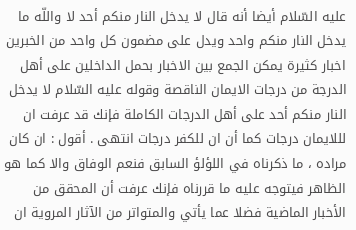عليه السّلام أيضا أنه قال لا يدخل النار منكم أحد لا واللّه ما يدخل النار منكم واحد ويدل على مضمون كل واحد من الخبرين اخبار كثيرة يمكن الجمع بين الاخبار بحمل الداخلين على أهل الدرجة من درجات الايمان الناقصة وقوله عليه السّلام لا يدخل النار منكم أحد على أهل الدرجات الكاملة فإنك قد عرفت ان لللايمان درجات كما أن ان للكفر درجات انتهى . أقول : ان كان مراده ، ما ذكرناه في اللؤلؤ السابق فنعم الوفاق والا كما هو الظاهر فيتوجه عليه ما قررناه فإنك عرفت أن المحقق من الأخبار الماضية فضلا عما يأتي والمتواتر من الآثار المروية ان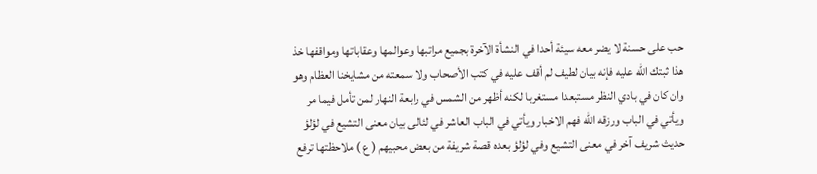حب على حسنة لا يضر معه سيئة أحدا في النشأة الآخرة بجميع مراتبها وعوالمها وعقاباتها ومواقفها خذ هذا ثبتك اللّه عليه فإنه بيان لطيف لم أقف عليه في كتب الأصحاب ولا سمعته من مشايخنا العظام وهو وان كان في بادي النظر مستبعدا مستغربا لكنه أظهر من الشمس في رابعة النهار لمن تأمل فيما مر ويأتي في الباب ورزقه اللّه فهم الاخبار ويأتي في الباب العاشر في لئالى بيان معنى التشيع في لؤلؤ حديث شريف آخر في معنى التشيع وفي لؤلؤ بعده قصة شريفة من بعض محبيهم ( ع ) ملاحظتها ترفع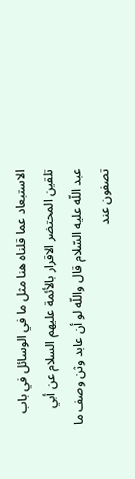الاستبعاد عما قلناه هنا مثل ما في الوسائل في باب تلقين المحتضر الاقرار بالأئمة عليهم السلام عن أبي عبد اللّه عليه السّلام قال واللّه لو أن عابد وثن وصف ما تصفون عند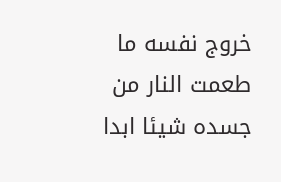خروج نفسه ما طعمت النار من جسده شيئا ابدا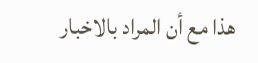هذا مع أن المراد بالاخبار